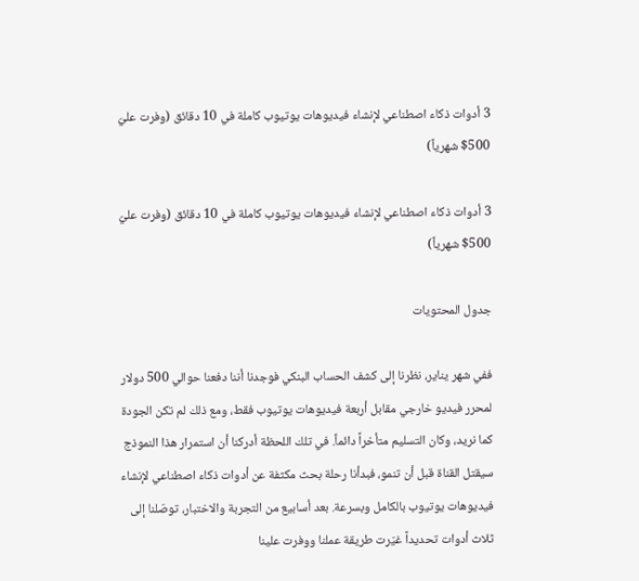3 أدوات ذكاء اصطناعي لإنشاء فيديوهات يوتيوب كاملة في 10 دقائق (وفرت عليّ 500$ شهرياً)

3 أدوات ذكاء اصطناعي لإنشاء فيديوهات يوتيوب كاملة في 10 دقائق (وفرت عليّ 500$ شهرياً)

جدول المحتويات

ففي شهر يناير، نظرنا إلى كشف الحساب البنكي فوجدنا أننا دفعنا حوالي 500 دولار لمحرر فيديو خارجي مقابل أربعة فيديوهات يوتيوب فقط، ومع ذلك لم تكن الجودة كما نريد، وكان التسليم متأخراً دائماً. في تلك اللحظة أدركنا أن استمرار هذا النموذج سيقتل القناة قبل أن تنمو، فبدأنا رحلة بحث مكثفة عن أدوات ذكاء اصطناعي لإنشاء فيديوهات يوتيوب بالكامل وبسرعة. بعد أسابيع من التجربة والاختبار، توصّلنا إلى ثلاث أدوات تحديداً غيّرت طريقة عملنا ووفرت علينا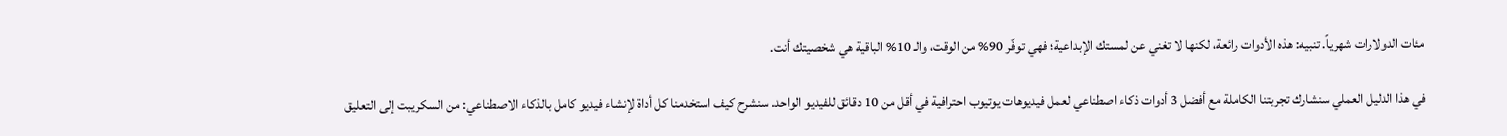مئات الدولارات شهرياً. تنبيه: هذه الأدوات رائعة، لكنها لا تغني عن لمستك الإبداعية؛ فهي توفّر 90% من الوقت، والـ 10% الباقية هي شخصيتك أنت.

في هذا الدليل العملي سنشارك تجربتنا الكاملة مع أفضل 3 أدوات ذكاء اصطناعي لعمل فيديوهات يوتيوب احترافية في أقل من 10 دقائق للفيديو الواحد. سنشرح كيف استخدمنا كل أداة لإنشاء فيديو كامل بالذكاء الاصطناعي: من السكريبت إلى التعليق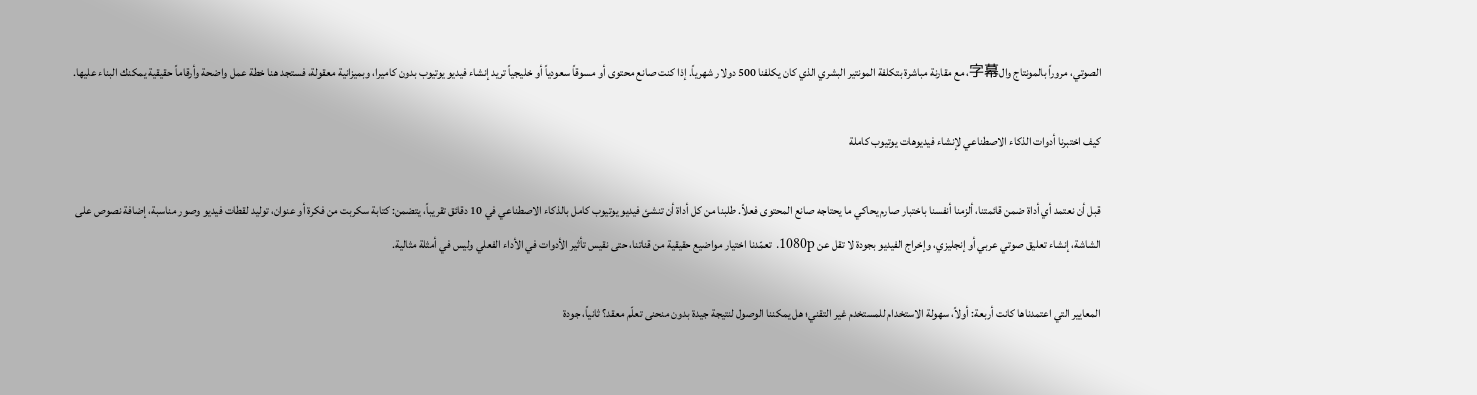الصوتي، مروراً بالمونتاج وال字幕، مع مقارنة مباشرة بتكلفة المونتير البشري الذي كان يكلفنا 500 دولار شهرياً. إذا كنت صانع محتوى أو مسوقاً سعودياً أو خليجياً تريد إنشاء فيديو يوتيوب بدون كاميرا، وبميزانية معقولة، فستجد هنا خطة عمل واضحة وأرقاماً حقيقية يمكنك البناء عليها.

كيف اختبرنا أدوات الذكاء الاصطناعي لإنشاء فيديوهات يوتيوب كاملة

قبل أن نعتمد أي أداة ضمن قائمتنا، ألزمنا أنفسنا باختبار صارم يحاكي ما يحتاجه صانع المحتوى فعلاً. طلبنا من كل أداة أن تنشئ فيديو يوتيوب كامل بالذكاء الاصطناعي في 10 دقائق تقريباً، يتضمن: كتابة سكربت من فكرة أو عنوان، توليد لقطات فيديو وصور مناسبة، إضافة نصوص على الشاشة، إنشاء تعليق صوتي عربي أو إنجليزي، وإخراج الفيديو بجودة لا تقل عن 1080p. تعمّدنا اختيار مواضيع حقيقية من قناتنا، حتى نقيس تأثير الأدوات في الأداء الفعلي وليس في أمثلة مثالية.

المعايير التي اعتمدناها كانت أربعة: أولاً، سهولة الاستخدام للمستخدم غير التقني؛ هل يمكننا الوصول لنتيجة جيدة بدون منحنى تعلّم معقد؟ ثانياً، جودة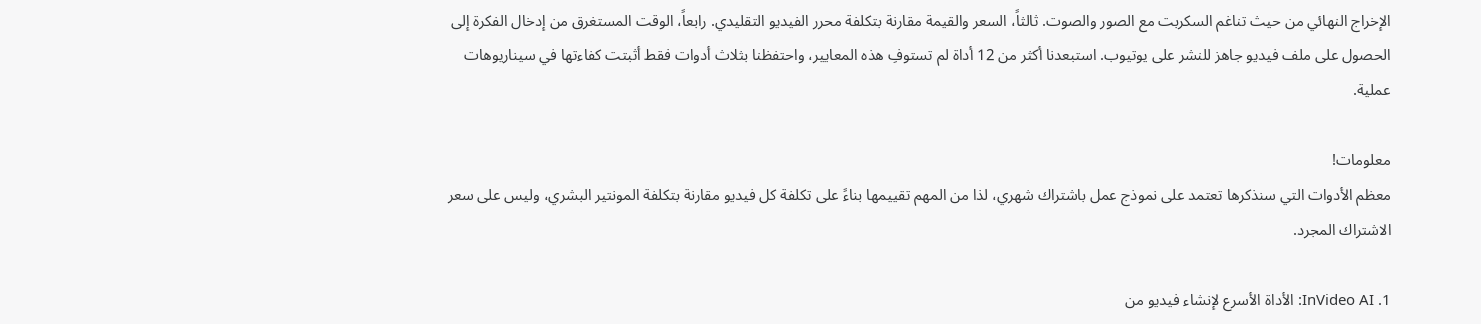الإخراج النهائي من حيث تناغم السكربت مع الصور والصوت. ثالثاً، السعر والقيمة مقارنة بتكلفة محرر الفيديو التقليدي. رابعاً، الوقت المستغرق من إدخال الفكرة إلى الحصول على ملف فيديو جاهز للنشر على يوتيوب. استبعدنا أكثر من 12 أداة لم تستوفِ هذه المعايير، واحتفظنا بثلاث أدوات فقط أثبتت كفاءتها في سيناريوهات عملية.

معلومات!
معظم الأدوات التي سنذكرها تعتمد على نموذج عمل باشتراك شهري، لذا من المهم تقييمها بناءً على تكلفة كل فيديو مقارنة بتكلفة المونتير البشري، وليس على سعر الاشتراك المجرد.

1. InVideo AI: الأداة الأسرع لإنشاء فيديو من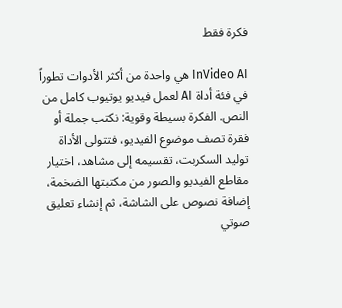فكرة فقط

InVideo AI هي واحدة من أكثر الأدوات تطوراً في فئة أداة AI لعمل فيديو يوتيوب كامل من النص. الفكرة بسيطة وقوية: نكتب جملة أو فقرة تصف موضوع الفيديو، فتتولى الأداة توليد السكربت، تقسيمه إلى مشاهد، اختيار مقاطع الفيديو والصور من مكتبتها الضخمة، إضافة نصوص على الشاشة، ثم إنشاء تعليق صوتي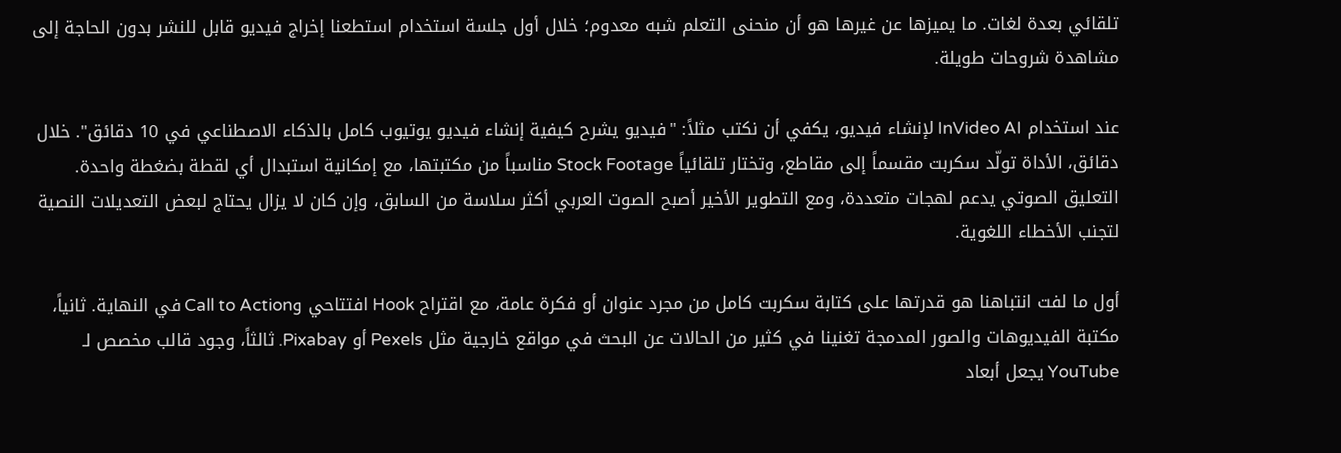تلقائي بعدة لغات. ما يميزها عن غيرها هو أن منحنى التعلم شبه معدوم؛ خلال أول جلسة استخدام استطعنا إخراج فيديو قابل للنشر بدون الحاجة إلى مشاهدة شروحات طويلة.

عند استخدام InVideo AI لإنشاء فيديو، يكفي أن نكتب مثلاً: "فيديو يشرح كيفية إنشاء فيديو يوتيوب كامل بالذكاء الاصطناعي في 10 دقائق". خلال دقائق، الأداة تولّد سكربت مقسماً إلى مقاطع، وتختار تلقائياً Stock Footage مناسباً من مكتبتها، مع إمكانية استبدال أي لقطة بضغطة واحدة. التعليق الصوتي يدعم لهجات متعددة، ومع التطوير الأخير أصبح الصوت العربي أكثر سلاسة من السابق، وإن كان لا يزال يحتاج لبعض التعديلات النصية لتجنب الأخطاء اللغوية.

أول ما لفت انتباهنا هو قدرتها على كتابة سكربت كامل من مجرد عنوان أو فكرة عامة، مع اقتراح Hook افتتاحي وCall to Action في النهاية. ثانياً، مكتبة الفيديوهات والصور المدمجة تغنينا في كثير من الحالات عن البحث في مواقع خارجية مثل Pexels أو Pixabay. ثالثاً، وجود قالب مخصص لـ YouTube يجعل أبعاد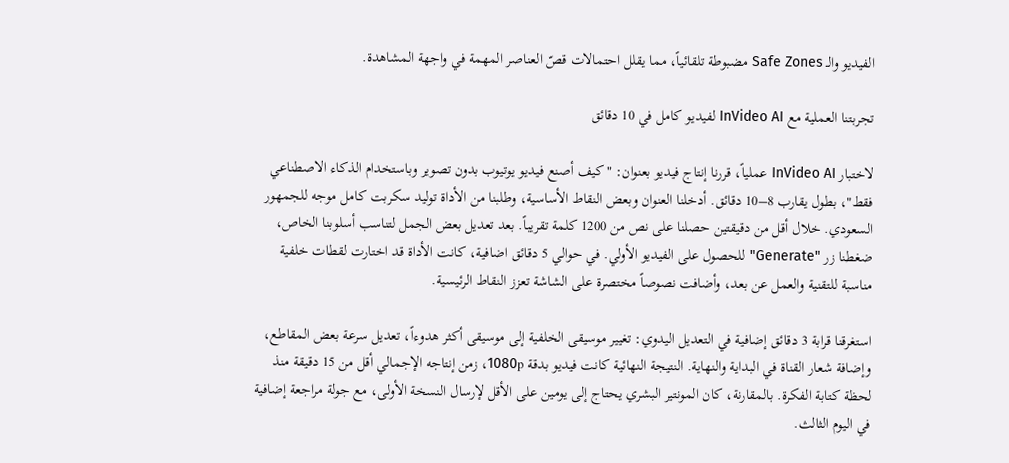الفيديو والـ Safe Zones مضبوطة تلقائياً، مما يقلل احتمالات قصّ العناصر المهمة في واجهة المشاهدة.

تجربتنا العملية مع InVideo AI لفيديو كامل في 10 دقائق

لاختبار InVideo AI عملياً، قررنا إنتاج فيديو بعنوان: "كيف أصنع فيديو يوتيوب بدون تصوير وباستخدام الذكاء الاصطناعي فقط"، بطول يقارب 8–10 دقائق. أدخلنا العنوان وبعض النقاط الأساسية، وطلبنا من الأداة توليد سكربت كامل موجه للجمهور السعودي. خلال أقل من دقيقتين حصلنا على نص من 1200 كلمة تقريباً. بعد تعديل بعض الجمل لتناسب أسلوبنا الخاص، ضغطنا زر "Generate" للحصول على الفيديو الأولي. في حوالي 5 دقائق اضافية، كانت الأداة قد اختارت لقطات خلفية مناسبة للتقنية والعمل عن بعد، وأضافت نصوصاً مختصرة على الشاشة تعزز النقاط الرئيسية.

استغرقنا قرابة 3 دقائق إضافية في التعديل اليدوي: تغيير موسيقى الخلفية إلى موسيقى أكثر هدوءاً، تعديل سرعة بعض المقاطع، وإضافة شعار القناة في البداية والنهاية. النتيجة النهائية كانت فيديو بدقة 1080p، زمن إنتاجه الإجمالي أقل من 15 دقيقة منذ لحظة كتابة الفكرة. بالمقارنة، كان المونتير البشري يحتاج إلى يومين على الأقل لإرسال النسخة الأولى، مع جولة مراجعة إضافية في اليوم الثالث.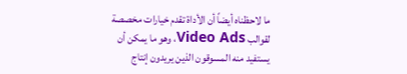ما لاحظناه أيضاً أن الأداة تقدم خيارات مخصصة لقوالب Video Ads، وهو ما يمكن أن يستفيد منه المسوقون الذين يريدون إنتاج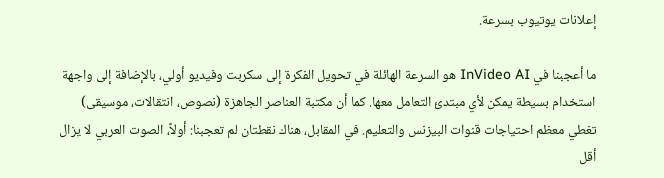إعلانات يوتيوب بسرعة.

ما أعجبنا في InVideo AI هو السرعة الهائلة في تحويل الفكرة إلى سكربت وفيديو أولي، بالإضافة إلى واجهة استخدام بسيطة يمكن لأي مبتدئ التعامل معها. كما أن مكتبة العناصر الجاهزة (نصوص، انتقالات، موسيقى) تغطي معظم احتياجات قنوات البيزنس والتعليم. في المقابل، هناك نقطتان لم تعجبنا: أولاً، الصوت العربي لا يزال أقل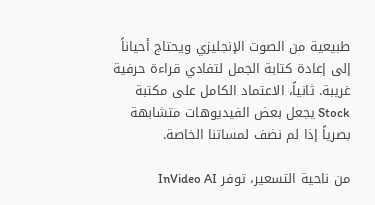طبيعية من الصوت الإنجليزي ويحتاج أحياناً إلى إعادة كتابة الجمل لتفادي قراءة حرفية غريبة. ثانياً، الاعتماد الكامل على مكتبة Stock يجعل بعض الفيديوهات متشابهة بصرياً إذا لم نضف لمساتنا الخاصة.

من ناحية التسعير، توفر InVideo AI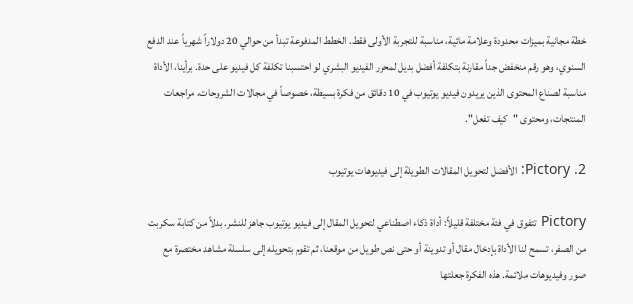خطة مجانية بميزات محدودة وعلامة مائية، مناسبة للتجربة الأولى فقط. الخطط المدفوعة تبدأ من حوالي 20 دولاراً شهرياً عند الدفع السنوي، وهو رقم منخفض جداً مقارنة بتكلفة أفضل بديل لمحرر الفيديو البشري لو احتسبنا تكلفة كل فيديو على حدة. برأينا، الأداة مناسبة لصناع المحتوى الذين يريدون فيديو يوتيوب في 10 دقائق من فكرة بسيطة، خصوصاً في مجالات الشروحات، مراجعات المنتجات، ومحتوى "كيف تفعل".

2. Pictory: الأفضل لتحويل المقالات الطويلة إلى فيديوهات يوتيوب

Pictory تتفوق في فئة مختلفة قليلاً: أداة ذكاء اصطناعي لتحويل المقال إلى فيديو يوتيوب جاهز للنشر. بدلاً من كتابة سكربت من الصفر، تسمح لنا الأداة بإدخال مقال أو تدوينة أو حتى نص طويل من موقعنا، ثم تقوم بتحويله إلى سلسلة مشاهد مختصرة مع صور وفيديوهات ملائمة. هذه الفكرة جعلتها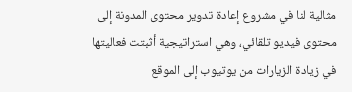مثالية لنا في مشروع إعادة تدوير محتوى المدونة إلى محتوى فيديو تلقائي، وهي استراتيجية أثبتت فعاليتها في زيادة الزيارات من يوتيوب إلى الموقع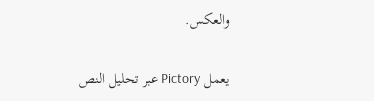والعكس.

يعمل Pictory عبر تحليل النص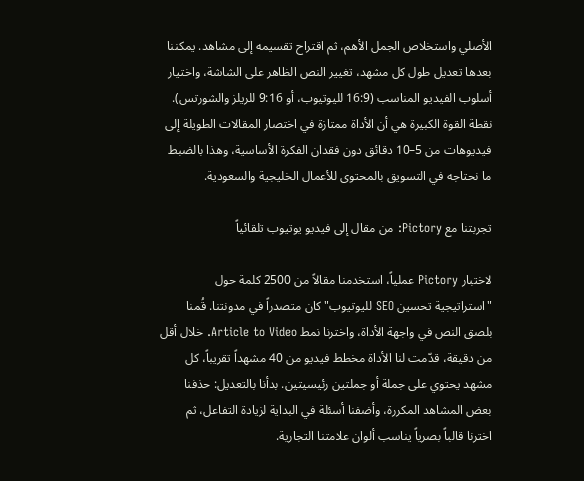الأصلي واستخلاص الجمل الأهم، ثم اقتراح تقسيمه إلى مشاهد. يمكننا بعدها تعديل طول كل مشهد، تغيير النص الظاهر على الشاشة، واختيار أسلوب الفيديو المناسب (16:9 لليوتيوب، أو 9:16 للريلز والشورتس). نقطة القوة الكبيرة هي أن الأداة ممتازة في اختصار المقالات الطويلة إلى فيديوهات من 5–10 دقائق دون فقدان الفكرة الأساسية، وهذا بالضبط ما نحتاجه في التسويق بالمحتوى للأعمال الخليجية والسعودية.

تجربتنا مع Pictory: من مقال إلى فيديو يوتيوب تلقائياً

لاختبار Pictory عملياً، استخدمنا مقالاً من 2500 كلمة حول "استراتيجية تحسين SEO لليوتيوب" كان متصدراً في مدونتنا. قُمنا بلصق النص في واجهة الأداة، واخترنا نمط Article to Video. خلال أقل من دقيقة، قدّمت لنا الأداة مخطط فيديو من 40 مشهداً تقريباً، كل مشهد يحتوي على جملة أو جملتين رئيسيتين. بدأنا بالتعديل: حذفنا بعض المشاهد المكررة، وأضفنا أسئلة في البداية لزيادة التفاعل، ثم اخترنا قالباً بصرياً يناسب ألوان علامتنا التجارية.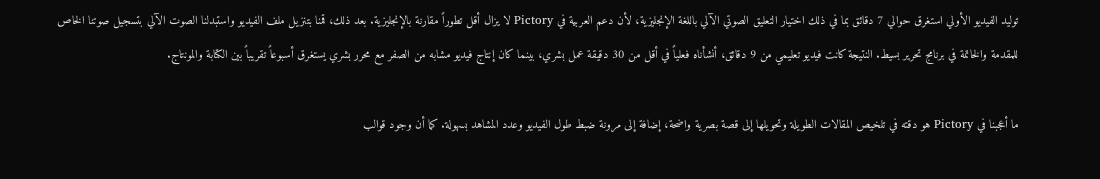توليد الفيديو الأولي استغرق حوالي 7 دقائق بما في ذلك اختيار التعليق الصوتي الآلي باللغة الإنجليزية، لأن دعم العربية في Pictory لا يزال أقل تطوراً مقارنة بالإنجليزية. بعد ذلك، قمنا بتنزيل ملف الفيديو واستبدلنا الصوت الآلي بتسجيل صوتنا الخاص للمقدمة والخاتمة في برنامج تحرير بسيط. النتيجة كانت فيديو تعليمي من 9 دقائق، أنشأناه فعلياً في أقل من 30 دقيقة عمل بشري، بينما كان إنتاج فيديو مشابه من الصفر مع محرر بشري يستغرق أسبوعاً تقريباً بين الكتابة والمونتاج.

ما أعجبنا في Pictory هو دقته في تلخيص المقالات الطويلة وتحويلها إلى قصة بصرية واضحة، إضافة إلى مرونة ضبط طول الفيديو وعدد المشاهد بسهولة. كما أن وجود قوالب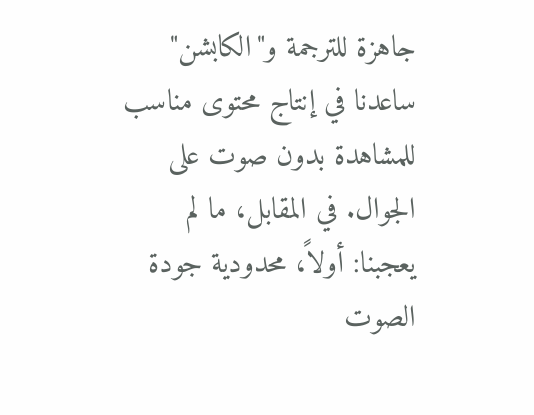جاهزة للترجمة و"الكابشن" ساعدنا في إنتاج محتوى مناسب للمشاهدة بدون صوت على الجوال. في المقابل، ما لم يعجبنا: أولاً، محدودية جودة الصوت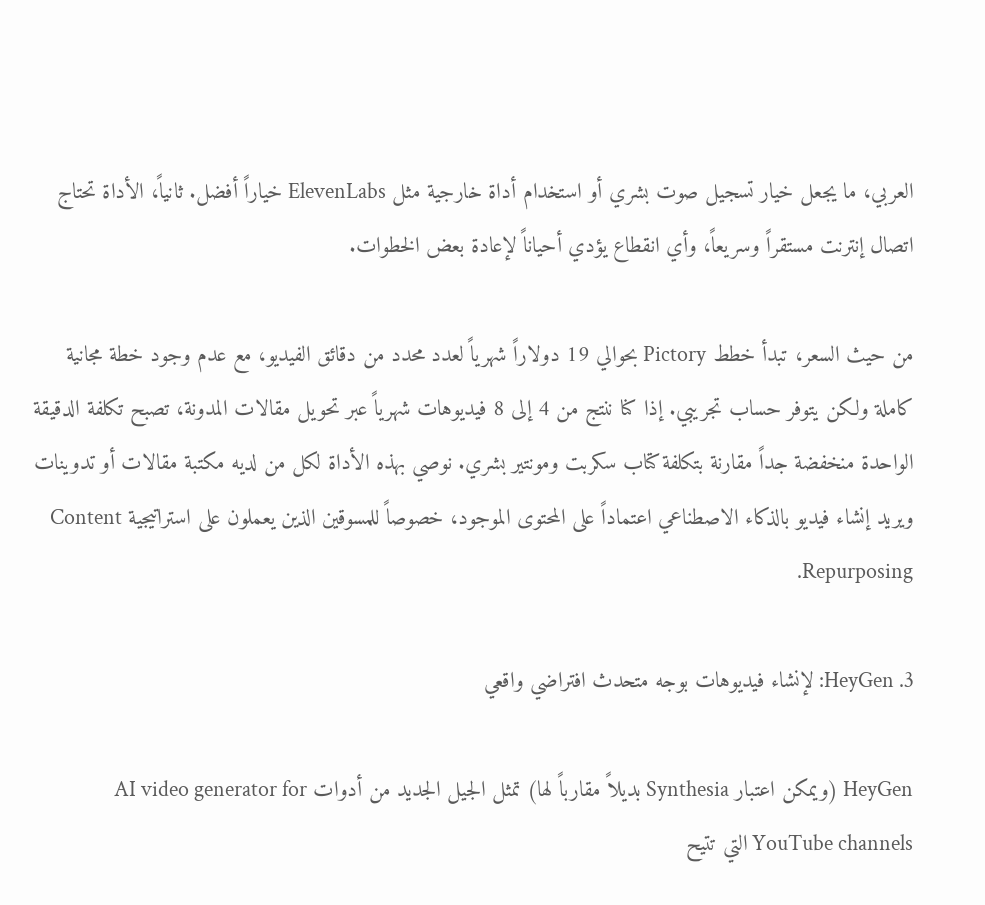العربي، ما يجعل خيار تسجيل صوت بشري أو استخدام أداة خارجية مثل ElevenLabs خياراً أفضل. ثانياً، الأداة تحتاج اتصال إنترنت مستقراً وسريعاً، وأي انقطاع يؤدي أحياناً لإعادة بعض الخطوات.

من حيث السعر، تبدأ خطط Pictory بحوالي 19 دولاراً شهرياً لعدد محدد من دقائق الفيديو، مع عدم وجود خطة مجانية كاملة ولكن يتوفر حساب تجريبي. إذا كنا ننتج من 4 إلى 8 فيديوهات شهرياً عبر تحويل مقالات المدونة، تصبح تكلفة الدقيقة الواحدة منخفضة جداً مقارنة بتكلفة كتاب سكربت ومونتير بشري. نوصي بهذه الأداة لكل من لديه مكتبة مقالات أو تدوينات ويريد إنشاء فيديو بالذكاء الاصطناعي اعتماداً على المحتوى الموجود، خصوصاً للمسوقين الذين يعملون على استراتيجية Content Repurposing.

3. HeyGen: لإنشاء فيديوهات بوجه متحدث افتراضي واقعي

HeyGen (ويمكن اعتبار Synthesia بديلاً مقارباً لها) تمثل الجيل الجديد من أدوات AI video generator for YouTube channels التي تتيح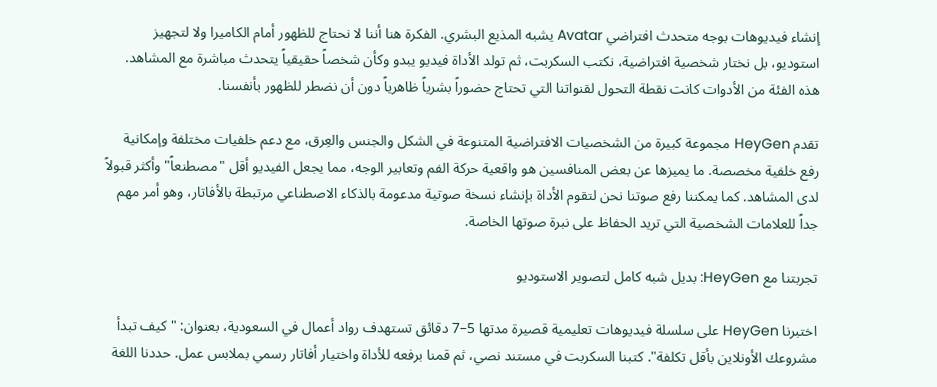إنشاء فيديوهات بوجه متحدث افتراضي Avatar يشبه المذيع البشري. الفكرة هنا أننا لا نحتاج للظهور أمام الكاميرا ولا لتجهيز استوديو، بل نختار شخصية افتراضية، نكتب السكربت، ثم تولد الأداة فيديو يبدو وكأن شخصاً حقيقياً يتحدث مباشرة مع المشاهد. هذه الفئة من الأدوات كانت نقطة التحول لقنواتنا التي تحتاج حضوراً بشرياً ظاهرياً دون أن نضطر للظهور بأنفسنا.

تقدم HeyGen مجموعة كبيرة من الشخصيات الافتراضية المتنوعة في الشكل والجنس والعِرق، مع دعم خلفيات مختلفة وإمكانية رفع خلفية مخصصة. ما يميزها عن بعض المنافسين هو واقعية حركة الفم وتعابير الوجه، مما يجعل الفيديو أقل "مصطنعاً" وأكثر قبولاً لدى المشاهد. كما يمكننا رفع صوتنا نحن لتقوم الأداة بإنشاء نسخة صوتية مدعومة بالذكاء الاصطناعي مرتبطة بالأفاتار، وهو أمر مهم جداً للعلامات الشخصية التي تريد الحفاظ على نبرة صوتها الخاصة.

تجربتنا مع HeyGen: بديل شبه كامل لتصوير الاستوديو

اختبرنا HeyGen على سلسلة فيديوهات تعليمية قصيرة مدتها 5–7 دقائق تستهدف رواد أعمال في السعودية، بعنوان: "كيف تبدأ مشروعك الأونلاين بأقل تكلفة". كتبنا السكربت في مستند نصي، ثم قمنا برفعه للأداة واختيار أفاتار رسمي بملابس عمل. حددنا اللغة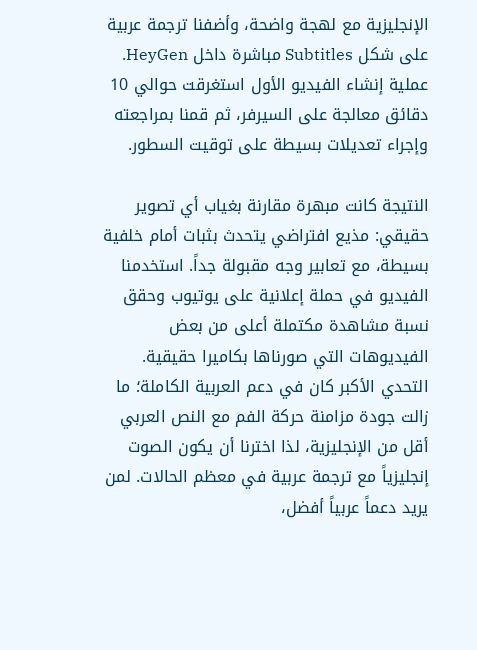الإنجليزية مع لهجة واضحة، وأضفنا ترجمة عربية على شكل Subtitles مباشرة داخل HeyGen. عملية إنشاء الفيديو الأول استغرقت حوالي 10 دقائق معالجة على السيرفر، ثم قمنا بمراجعته وإجراء تعديلات بسيطة على توقيت السطور.

النتيجة كانت مبهرة مقارنة بغياب أي تصوير حقيقي: مذيع افتراضي يتحدث بثبات أمام خلفية بسيطة، مع تعابير وجه مقبولة جداً. استخدمنا الفيديو في حملة إعلانية على يوتيوب وحقق نسبة مشاهدة مكتملة أعلى من بعض الفيديوهات التي صورناها بكاميرا حقيقية. التحدي الأكبر كان في دعم العربية الكاملة؛ ما زالت جودة مزامنة حركة الفم مع النص العربي أقل من الإنجليزية، لذا اخترنا أن يكون الصوت إنجليزياً مع ترجمة عربية في معظم الحالات. لمن يريد دعماً عربياً أفضل،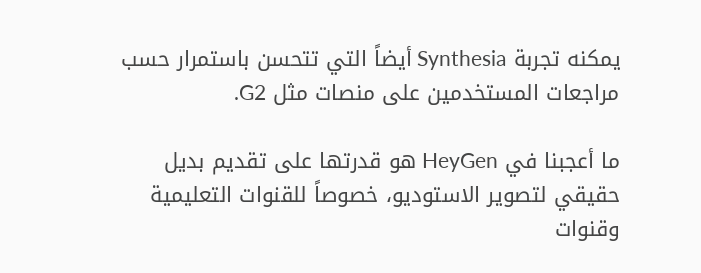يمكنه تجربة Synthesia أيضاً التي تتحسن باستمرار حسب مراجعات المستخدمين على منصات مثل G2.

ما أعجبنا في HeyGen هو قدرتها على تقديم بديل حقيقي لتصوير الاستوديو، خصوصاً للقنوات التعليمية وقنوات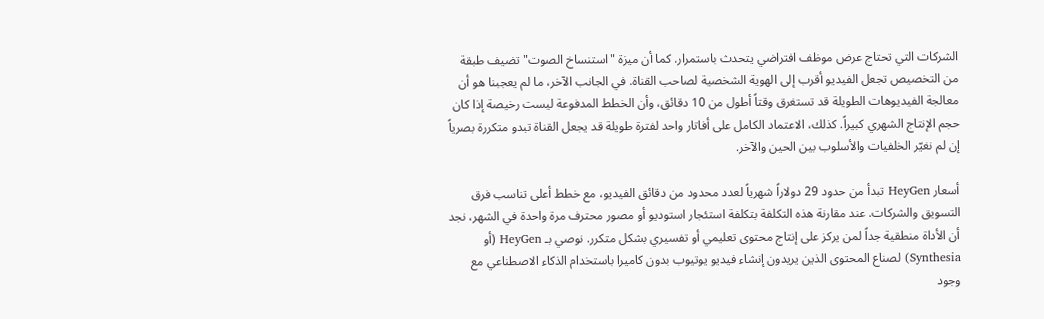الشركات التي تحتاج عرض موظف افتراضي يتحدث باستمرار. كما أن ميزة "استنساخ الصوت" تضيف طبقة من التخصيص تجعل الفيديو أقرب إلى الهوية الشخصية لصاحب القناة. في الجانب الآخر، ما لم يعجبنا هو أن معالجة الفيديوهات الطويلة قد تستغرق وقتاً أطول من 10 دقائق، وأن الخطط المدفوعة ليست رخيصة إذا كان حجم الإنتاج الشهري كبيراً. كذلك، الاعتماد الكامل على أفاتار واحد لفترة طويلة قد يجعل القناة تبدو متكررة بصرياً إن لم نغيّر الخلفيات والأسلوب بين الحين والآخر.

أسعار HeyGen تبدأ من حدود 29 دولاراً شهرياً لعدد محدود من دقائق الفيديو، مع خطط أعلى تناسب فرق التسويق والشركات. عند مقارنة هذه التكلفة بتكلفة استئجار استوديو أو مصور محترف مرة واحدة في الشهر، نجد أن الأداة منطقية جداً لمن يركز على إنتاج محتوى تعليمي أو تفسيري بشكل متكرر. نوصي بـ HeyGen (أو Synthesia) لصناع المحتوى الذين يريدون إنشاء فيديو يوتيوب بدون كاميرا باستخدام الذكاء الاصطناعي مع وجود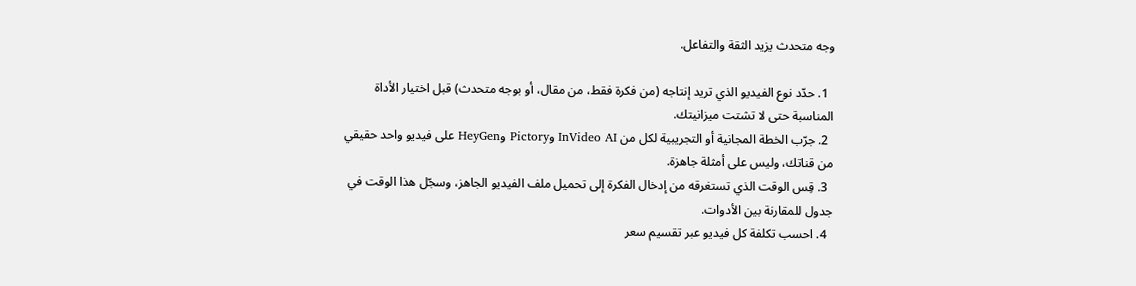وجه متحدث يزيد الثقة والتفاعل.

  1. حدّد نوع الفيديو الذي تريد إنتاجه (من فكرة فقط، من مقال، أو بوجه متحدث) قبل اختيار الأداة المناسبة حتى لا تشتت ميزانيتك.
  2. جرّب الخطة المجانية أو التجريبية لكل من InVideo AI وPictory وHeyGen على فيديو واحد حقيقي من قناتك، وليس على أمثلة جاهزة.
  3. قِس الوقت الذي تستغرقه من إدخال الفكرة إلى تحميل ملف الفيديو الجاهز، وسجّل هذا الوقت في جدول للمقارنة بين الأدوات.
  4. احسب تكلفة كل فيديو عبر تقسيم سعر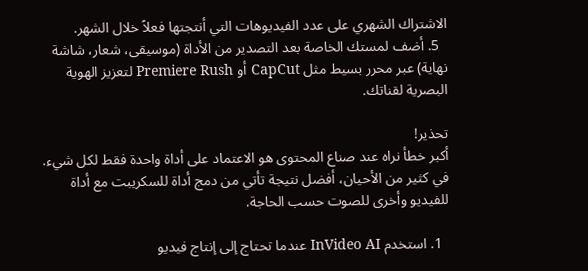الاشتراك الشهري على عدد الفيديوهات التي أنتجتها فعلاً خلال الشهر.
  5. أضف لمستك الخاصة بعد التصدير من الأداة (موسيقى، شعار، شاشة نهاية) عبر محرر بسيط مثل CapCut أو Premiere Rush لتعزيز الهوية البصرية لقناتك.

تحذير!
أكبر خطأ نراه عند صناع المحتوى هو الاعتماد على أداة واحدة فقط لكل شيء. في كثير من الأحيان، أفضل نتيجة تأتي من دمج أداة للسكريبت مع أداة للفيديو وأخرى للصوت حسب الحاجة.

  1. استخدم InVideo AI عندما تحتاج إلى إنتاج فيديو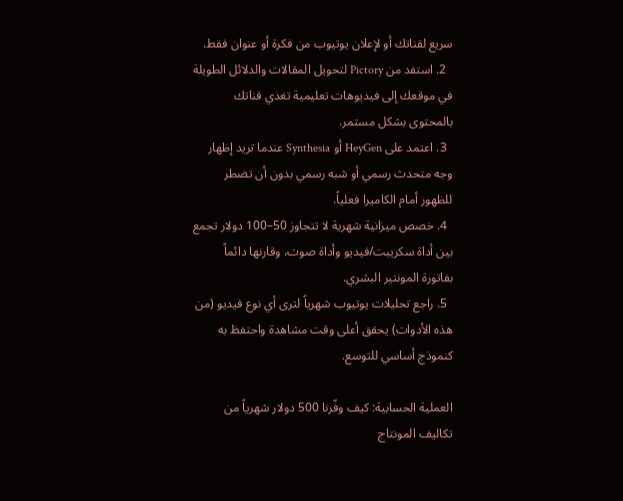سريع لقناتك أو لإعلان يوتيوب من فكرة أو عنوان فقط.
  2. استفد من Pictory لتحويل المقالات والدلائل الطويلة في موقعك إلى فيديوهات تعليمية تغذي قناتك بالمحتوى بشكل مستمر.
  3. اعتمد على HeyGen أو Synthesia عندما تريد إظهار وجه متحدث رسمي أو شبه رسمي بدون أن تضطر للظهور أمام الكاميرا فعلياً.
  4. خصص ميزانية شهرية لا تتجاوز 50–100 دولار تجمع بين أداة سكريبت/فيديو وأداة صوت، وقارنها دائماً بفاتورة المونتير البشري.
  5. راجع تحليلات يوتيوب شهرياً لترى أي نوع فيديو (من هذه الأدوات) يحقق أعلى وقت مشاهدة واحتفظ به كنموذج أساسي للتوسع.

العملية الحسابية: كيف وفّرنا 500 دولار شهرياً من تكاليف المونتاج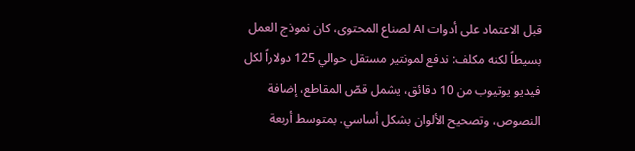قبل الاعتماد على أدوات AI لصناع المحتوى، كان نموذج العمل بسيطاً لكنه مكلف: ندفع لمونتير مستقل حوالي 125 دولاراً لكل فيديو يوتيوب من 10 دقائق، يشمل قصّ المقاطع، إضافة النصوص، وتصحيح الألوان بشكل أساسي. بمتوسط أربعة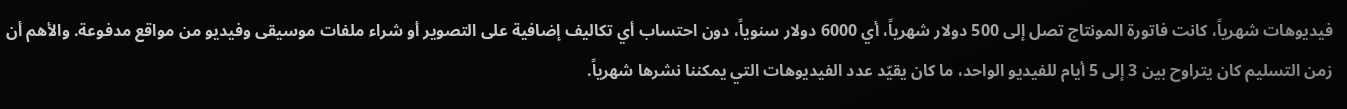فيديوهات شهرياً، كانت فاتورة المونتاج تصل إلى 500 دولار شهرياً، أي 6000 دولار سنوياً، دون احتساب أي تكاليف إضافية على التصوير أو شراء ملفات موسيقى وفيديو من مواقع مدفوعة. والأهم أن زمن التسليم كان يتراوح بين 3 إلى 5 أيام للفيديو الواحد، ما كان يقيّد عدد الفيديوهات التي يمكننا نشرها شهرياً.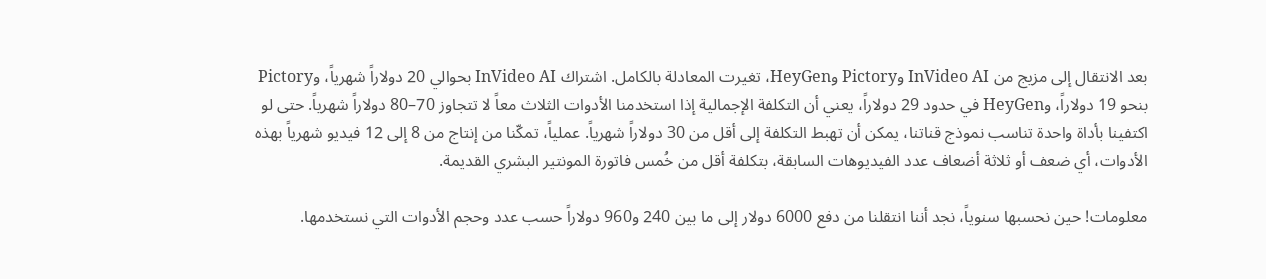بعد الانتقال إلى مزيج من InVideo AI وPictory وHeyGen، تغيرت المعادلة بالكامل. اشتراك InVideo AI بحوالي 20 دولاراً شهرياً، وPictory بنحو 19 دولاراً، وHeyGen في حدود 29 دولاراً، يعني أن التكلفة الإجمالية إذا استخدمنا الأدوات الثلاث معاً لا تتجاوز 70–80 دولاراً شهرياً. حتى لو اكتفينا بأداة واحدة تناسب نموذج قناتنا، يمكن أن تهبط التكلفة إلى أقل من 30 دولاراً شهرياً. عملياً، تمكّنا من إنتاج من 8 إلى 12 فيديو شهرياً بهذه الأدوات، أي ضعف أو ثلاثة أضعاف عدد الفيديوهات السابقة، بتكلفة أقل من خُمس فاتورة المونتير البشري القديمة.

معلومات! حين نحسبها سنوياً، نجد أننا انتقلنا من دفع 6000 دولار إلى ما بين 240 و960 دولاراً حسب عدد وحجم الأدوات التي نستخدمها.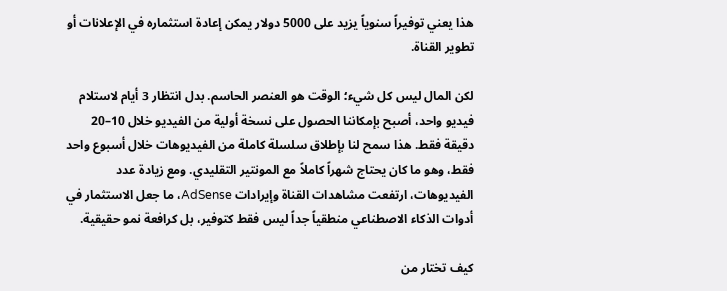هذا يعني توفيراً سنوياً يزيد على 5000 دولار يمكن إعادة استثماره في الإعلانات أو تطوير القناة.

لكن المال ليس كل شيء؛ الوقت هو العنصر الحاسم. بدل انتظار 3 أيام لاستلام فيديو واحد، أصبح بإمكاننا الحصول على نسخة أولية من الفيديو خلال 10–20 دقيقة فقط. هذا سمح لنا بإطلاق سلسلة كاملة من الفيديوهات خلال أسبوع واحد فقط، وهو ما كان يحتاج شهراً كاملاً مع المونتير التقليدي. ومع زيادة عدد الفيديوهات، ارتفعت مشاهدات القناة وإيرادات AdSense، ما جعل الاستثمار في أدوات الذكاء الاصطناعي منطقياً جداً ليس فقط كتوفير، بل كرافعة نمو حقيقية.

كيف تختار من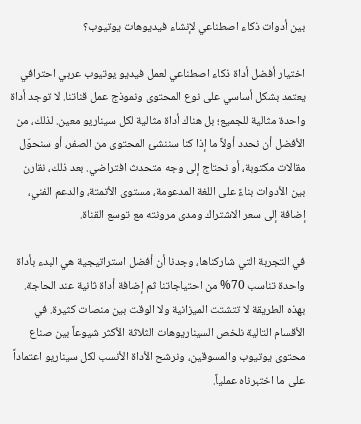بين أدوات ذكاء اصطناعي لإنشاء فيديوهات يوتيوب؟

اختيار أفضل أداة ذكاء اصطناعي لعمل فيديو يوتيوب عربي احترافي يعتمد بشكل أساسي على نوع المحتوى ونموذج عمل قناتنا. لا توجد أداة واحدة مثالية للجميع؛ بل هناك أداة مثالية لكل سيناريو معين. لذلك، من الأفضل أن نحدد أولاً ما إذا كنا سننشئ المحتوى من الصفر، أو سنحوّل مقالات مكتوبة، أو نحتاج إلى وجه متحدث افتراضي. بعد ذلك، نقارن بين الأدوات بناءً على اللغة المدعومة، مستوى الأتمتة، والدعم الفني، إضافة إلى سعر الاشتراك ومدى مرونته مع توسع القناة.

في التجربة التي شاركناها، وجدنا أن أفضل استراتيجية هي البدء بأداة واحدة تناسب 70% من احتياجاتنا ثم إضافة أداة ثانية عند الحاجة. بهذه الطريقة لا تتشتت الميزانية ولا الوقت بين منصات كثيرة. في الأقسام التالية نلخص السيناريوهات الثلاثة الأكثر شيوعاً بين صناع محتوى يوتيوب والمسوقين، ونرشح الأداة الأنسب لكل سيناريو اعتماداً على ما اختبرناه عملياً.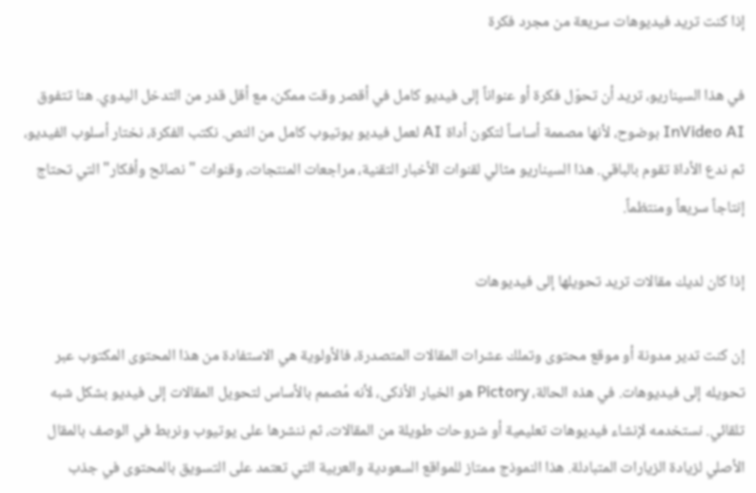إذا كنت تريد فيديوهات سريعة من مجرد فكرة

في هذا السيناريو، تريد أن تحوّل فكرة أو عنواناً إلى فيديو كامل في أقصر وقت ممكن، مع أقل قدر من التدخل اليدوي. هنا تتفوق InVideo AI بوضوح، لأنها مصممة أساساً لتكون أداة AI لعمل فيديو يوتيوب كامل من النص. نكتب الفكرة، نختار أسلوب الفيديو، ثم ندع الأداة تقوم بالباقي. هذا السيناريو مثالي لقنوات الأخبار التقنية، مراجعات المنتجات، وقنوات "نصائح وأفكار" التي تحتاج إنتاجاً سريعاً ومنتظماً.

إذا كان لديك مقالات تريد تحويلها إلى فيديوهات

إن كنت تدير مدونة أو موقع محتوى وتملك عشرات المقالات المتصدرة، فالأولوية هي الاستفادة من هذا المحتوى المكتوب عبر تحويله إلى فيديوهات. في هذه الحالة، Pictory هو الخيار الأذكى، لأنه مُصمم بالأساس لتحويل المقالات إلى فيديو بشكل شبه تلقائي. نستخدمه لإنشاء فيديوهات تعليمية أو شروحات طويلة من المقالات، ثم ننشرها على يوتيوب ونربط في الوصف بالمقال الأصلي لزيادة الزيارات المتبادلة. هذا النموذج ممتاز للمواقع السعودية والعربية التي تعتمد على التسويق بالمحتوى في جذب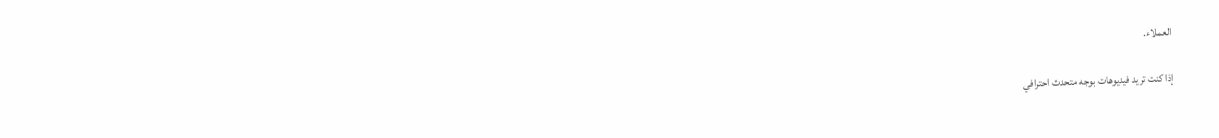العملاء.

إذا كنت تريد فيديوهات بوجه متحدث احترافي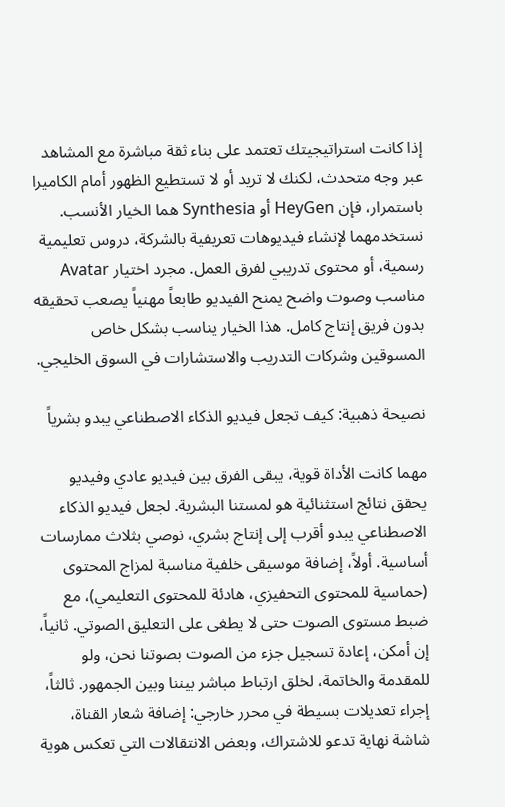إذا كانت استراتيجيتك تعتمد على بناء ثقة مباشرة مع المشاهد عبر وجه متحدث، لكنك لا تريد أو لا تستطيع الظهور أمام الكاميرا باستمرار، فإن HeyGen أو Synthesia هما الخيار الأنسب. نستخدمهما لإنشاء فيديوهات تعريفية بالشركة، دروس تعليمية رسمية، أو محتوى تدريبي لفرق العمل. مجرد اختيار Avatar مناسب وصوت واضح يمنح الفيديو طابعاً مهنياً يصعب تحقيقه بدون فريق إنتاج كامل. هذا الخيار يناسب بشكل خاص المسوقين وشركات التدريب والاستشارات في السوق الخليجي.

نصيحة ذهبية: كيف تجعل فيديو الذكاء الاصطناعي يبدو بشرياً

مهما كانت الأداة قوية، يبقى الفرق بين فيديو عادي وفيديو يحقق نتائج استثنائية هو لمستنا البشرية. لجعل فيديو الذكاء الاصطناعي يبدو أقرب إلى إنتاج بشري، نوصي بثلاث ممارسات أساسية. أولاً، إضافة موسيقى خلفية مناسبة لمزاج المحتوى (حماسية للمحتوى التحفيزي، هادئة للمحتوى التعليمي)، مع ضبط مستوى الصوت حتى لا يطغى على التعليق الصوتي. ثانياً، إن أمكن، إعادة تسجيل جزء من الصوت بصوتنا نحن، ولو للمقدمة والخاتمة، لخلق ارتباط مباشر بيننا وبين الجمهور. ثالثاً، إجراء تعديلات بسيطة في محرر خارجي: إضافة شعار القناة، شاشة نهاية تدعو للاشتراك، وبعض الانتقالات التي تعكس هوية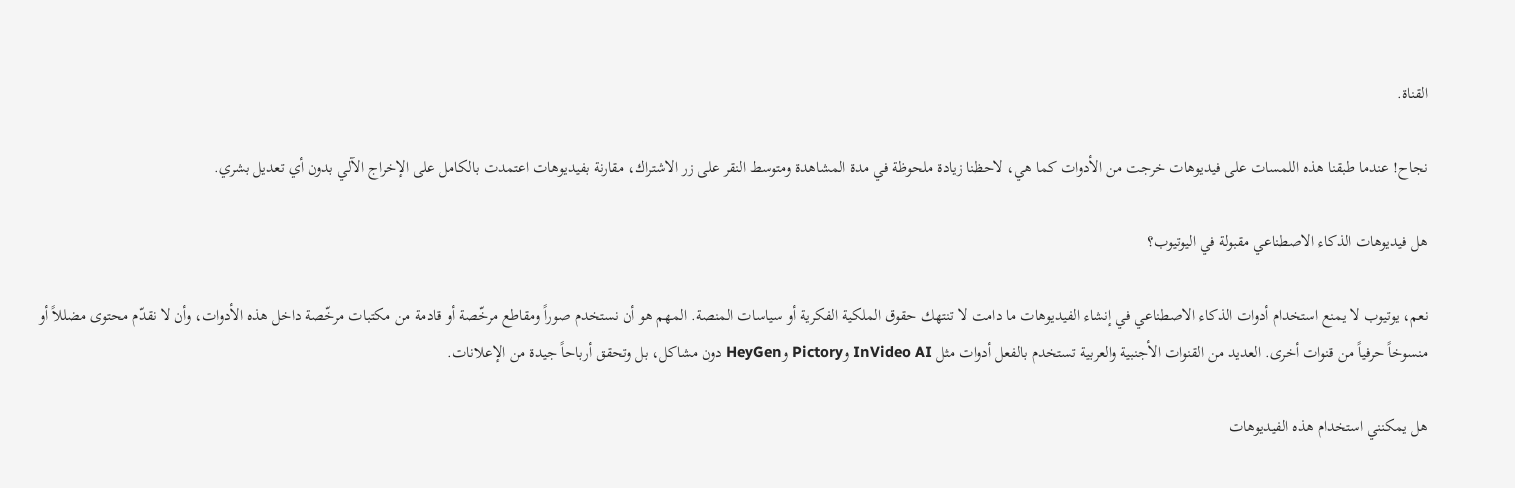القناة.

نجاح! عندما طبقنا هذه اللمسات على فيديوهات خرجت من الأدوات كما هي، لاحظنا زيادة ملحوظة في مدة المشاهدة ومتوسط النقر على زر الاشتراك، مقارنة بفيديوهات اعتمدت بالكامل على الإخراج الآلي بدون أي تعديل بشري.

هل فيديوهات الذكاء الاصطناعي مقبولة في اليوتيوب؟

نعم، يوتيوب لا يمنع استخدام أدوات الذكاء الاصطناعي في إنشاء الفيديوهات ما دامت لا تنتهك حقوق الملكية الفكرية أو سياسات المنصة. المهم هو أن نستخدم صوراً ومقاطع مرخّصة أو قادمة من مكتبات مرخّصة داخل هذه الأدوات، وأن لا نقدّم محتوى مضللاً أو منسوخاً حرفياً من قنوات أخرى. العديد من القنوات الأجنبية والعربية تستخدم بالفعل أدوات مثل InVideo AI وPictory وHeyGen دون مشاكل، بل وتحقق أرباحاً جيدة من الإعلانات.

هل يمكنني استخدام هذه الفيديوهات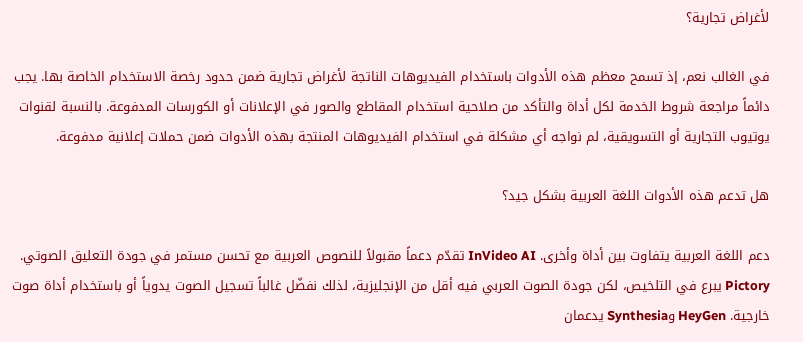لأغراض تجارية؟

في الغالب نعم، إذ تسمح معظم هذه الأدوات باستخدام الفيديوهات الناتجة لأغراض تجارية ضمن حدود رخصة الاستخدام الخاصة بها. يجب دائماً مراجعة شروط الخدمة لكل أداة والتأكد من صلاحية استخدام المقاطع والصور في الإعلانات أو الكورسات المدفوعة. بالنسبة لقنوات يوتيوب التجارية أو التسويقية، لم نواجه أي مشكلة في استخدام الفيديوهات المنتجة بهذه الأدوات ضمن حملات إعلانية مدفوعة.

هل تدعم هذه الأدوات اللغة العربية بشكل جيد؟

دعم اللغة العربية يتفاوت بين أداة وأخرى. InVideo AI تقدّم دعماً مقبولاً للنصوص العربية مع تحسن مستمر في جودة التعليق الصوتي. Pictory يبرع في التلخيص، لكن جودة الصوت العربي فيه أقل من الإنجليزية، لذلك نفضّل غالباً تسجيل الصوت يدوياً أو باستخدام أداة صوت خارجية. HeyGen وSynthesia يدعمان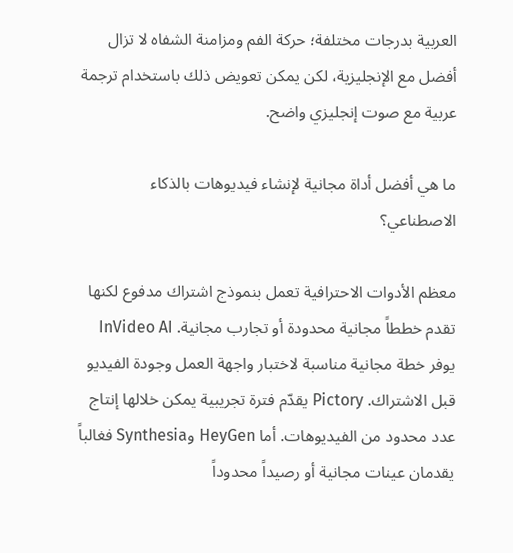العربية بدرجات مختلفة؛ حركة الفم ومزامنة الشفاه لا تزال أفضل مع الإنجليزية، لكن يمكن تعويض ذلك باستخدام ترجمة عربية مع صوت إنجليزي واضح.

ما هي أفضل أداة مجانية لإنشاء فيديوهات بالذكاء الاصطناعي؟

معظم الأدوات الاحترافية تعمل بنموذج اشتراك مدفوع لكنها تقدم خططاً مجانية محدودة أو تجارب مجانية. InVideo AI يوفر خطة مجانية مناسبة لاختبار واجهة العمل وجودة الفيديو قبل الاشتراك. Pictory يقدّم فترة تجريبية يمكن خلالها إنتاج عدد محدود من الفيديوهات. أما HeyGen وSynthesia فغالباً يقدمان عينات مجانية أو رصيداً محدوداً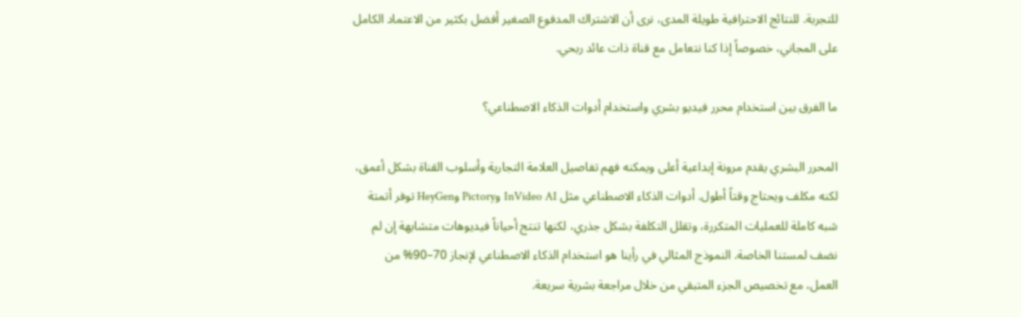للتجربة. للنتائج الاحترافية طويلة المدى، نرى أن الاشتراك المدفوع الصغير أفضل بكثير من الاعتماد الكامل على المجاني، خصوصاً إذا كنا نتعامل مع قناة ذات عائد ربحي.

ما الفرق بين استخدام محرر فيديو بشري واستخدام أدوات الذكاء الاصطناعي؟

المحرر البشري يقدم مرونة إبداعية أعلى ويمكنه فهم تفاصيل العلامة التجارية وأسلوب القناة بشكل أعمق، لكنه مكلف ويحتاج وقتاً أطول. أدوات الذكاء الاصطناعي مثل InVideo AI وPictory وHeyGen توفر أتمتة شبه كاملة للعمليات المتكررة، وتقلل التكلفة بشكل جذري، لكنها تنتج أحياناً فيديوهات متشابهة إن لم نضف لمستنا الخاصة. النموذج المثالي في رأينا هو استخدام الذكاء الاصطناعي لإنجاز 70–90% من العمل، مع تخصيص الجزء المتبقي من خلال مراجعة بشرية سريعة.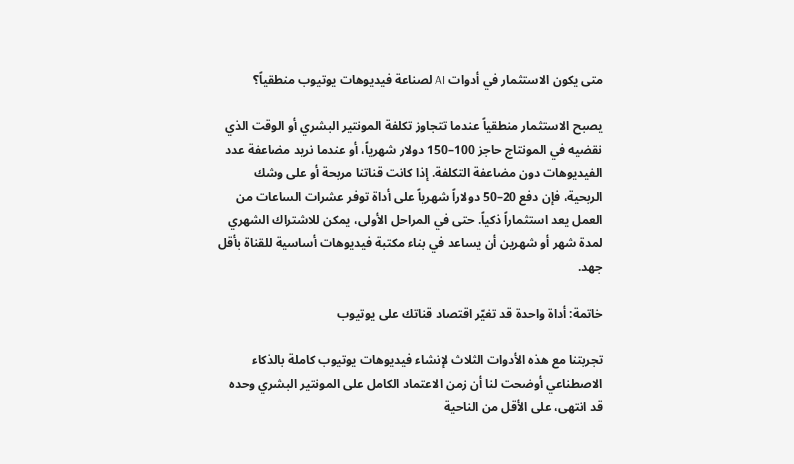متى يكون الاستثمار في أدوات AI لصناعة فيديوهات يوتيوب منطقياً؟

يصبح الاستثمار منطقياً عندما تتجاوز تكلفة المونتير البشري أو الوقت الذي نقضيه في المونتاج حاجز 100–150 دولار شهرياً، أو عندما نريد مضاعفة عدد الفيديوهات دون مضاعفة التكلفة. إذا كانت قناتنا مربحة أو على وشك الربحية، فإن دفع 20–50 دولاراً شهرياً على أداة توفر عشرات الساعات من العمل يعد استثماراً ذكياً. حتى في المراحل الأولى، يمكن للاشتراك الشهري لمدة شهر أو شهرين أن يساعد في بناء مكتبة فيديوهات أساسية للقناة بأقل جهد.

خاتمة: أداة واحدة قد تغيّر اقتصاد قناتك على يوتيوب

تجربتنا مع هذه الأدوات الثلاث لإنشاء فيديوهات يوتيوب كاملة بالذكاء الاصطناعي أوضحت لنا أن زمن الاعتماد الكامل على المونتير البشري وحده قد انتهى، على الأقل من الناحية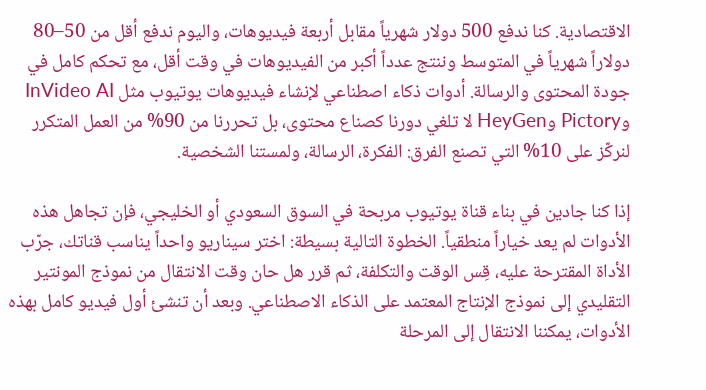الاقتصادية. كنا ندفع 500 دولار شهرياً مقابل أربعة فيديوهات، واليوم ندفع أقل من 50–80 دولاراً شهرياً في المتوسط وننتج عدداً أكبر من الفيديوهات في وقت أقل، مع تحكم كامل في جودة المحتوى والرسالة. أدوات ذكاء اصطناعي لإنشاء فيديوهات يوتيوب مثل InVideo AI وPictory وHeyGen لا تلغي دورنا كصناع محتوى، بل تحررنا من 90% من العمل المتكرر لنركّز على 10% التي تصنع الفرق: الفكرة، الرسالة، ولمستنا الشخصية.

إذا كنا جادين في بناء قناة يوتيوب مربحة في السوق السعودي أو الخليجي، فإن تجاهل هذه الأدوات لم يعد خياراً منطقياً. الخطوة التالية بسيطة: اختر سيناريو واحداً يناسب قناتك، جرّب الأداة المقترحة عليه، قِس الوقت والتكلفة، ثم قرر هل حان وقت الانتقال من نموذج المونتير التقليدي إلى نموذج الإنتاج المعتمد على الذكاء الاصطناعي. وبعد أن تنشئ أول فيديو كامل بهذه الأدوات، يمكننا الانتقال إلى المرحلة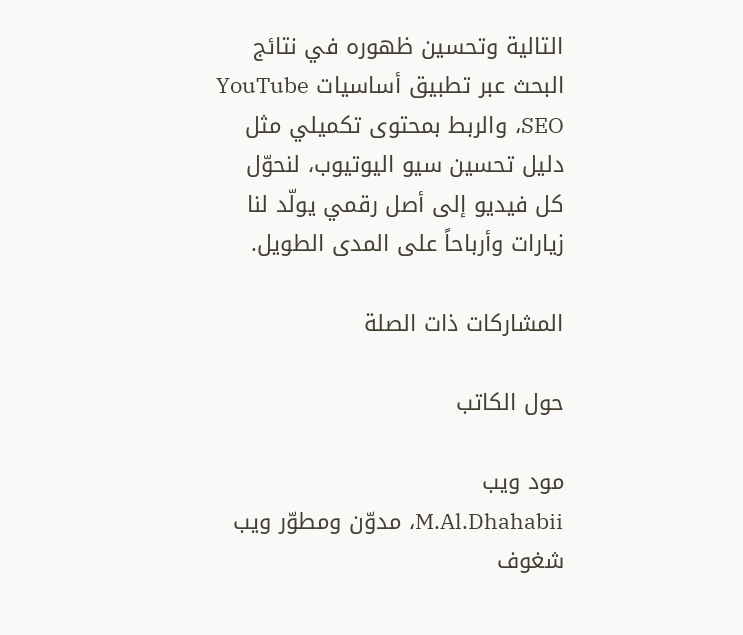التالية وتحسين ظهوره في نتائج البحث عبر تطبيق أساسيات YouTube SEO، والربط بمحتوى تكميلي مثل دليل تحسين سيو اليوتيوب، لنحوّل كل فيديو إلى أصل رقمي يولّد لنا زيارات وأرباحاً على المدى الطويل.

المشاركات ذات الصلة

حول الكاتب

مود ويب
M.Al.Dhahabii، مدوّن ومطوّر ويب شغوف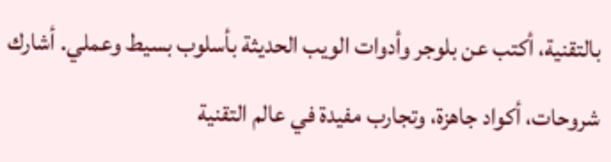بالتقنية، أكتب عن بلوجر وأدوات الويب الحديثة بأسلوب بسيط وعملي. أشارك شروحات، أكواد جاهزة، وتجارب مفيدة في عالم التقنية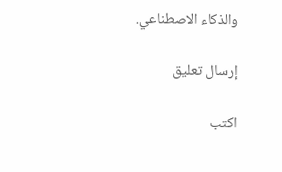والذكاء الاصطناعي.

إرسال تعليق

اكتب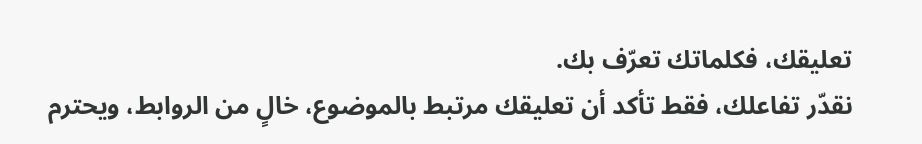تعليقك، فكلماتك تعرّف بك.
نقدّر تفاعلك، فقط تأكد أن تعليقك مرتبط بالموضوع، خالٍ من الروابط، ويحترم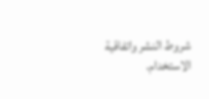شروط النشر واتفاقية الاستخدام.